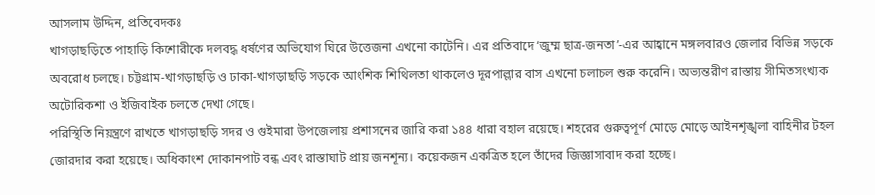আসলাম উদ্দিন, প্রতিবেদকঃ
খাগড়াছড়িতে পাহাড়ি কিশোরীকে দলবদ্ধ ধর্ষণের অভিযোগ ঘিরে উত্তেজনা এখনো কাটেনি। এর প্রতিবাদে ‘জুম্ম ছাত্র-জনতা’-এর আহ্বানে মঙ্গলবারও জেলার বিভিন্ন সড়কে অবরোধ চলছে। চট্টগ্রাম-খাগড়াছড়ি ও ঢাকা-খাগড়াছড়ি সড়কে আংশিক শিথিলতা থাকলেও দূরপাল্লার বাস এখনো চলাচল শুরু করেনি। অভ্যন্তরীণ রাস্তায় সীমিতসংখ্যক অটোরিকশা ও ইজিবাইক চলতে দেখা গেছে।
পরিস্থিতি নিয়ন্ত্রণে রাখতে খাগড়াছড়ি সদর ও গুইমারা উপজেলায় প্রশাসনের জারি করা ১৪৪ ধারা বহাল রয়েছে। শহরের গুরুত্বপূর্ণ মোড়ে মোড়ে আইনশৃঙ্খলা বাহিনীর টহল জোরদার করা হয়েছে। অধিকাংশ দোকানপাট বন্ধ এবং রাস্তাঘাট প্রায় জনশূন্য। কয়েকজন একত্রিত হলে তাঁদের জিজ্ঞাসাবাদ করা হচ্ছে।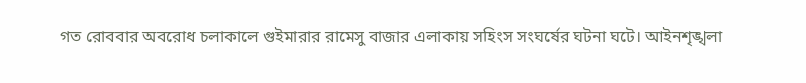গত রোববার অবরোধ চলাকালে গুইমারার রামেসু বাজার এলাকায় সহিংস সংঘর্ষের ঘটনা ঘটে। আইনশৃঙ্খলা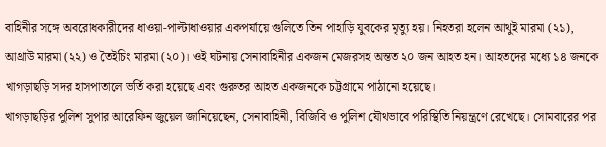বাহিনীর সঙ্গে অবরোধকারীদের ধাওয়া-পাল্টাধাওয়ার একপর্যায়ে গুলিতে তিন পাহাড়ি যুবকের মৃত্যু হয়। নিহতরা হলেন আথুই মারমা (২১), আথ্রাউ মারমা (২২) ও তৈইচিং মারমা (২০)। ওই ঘটনায় সেনাবাহিনীর একজন মেজরসহ অন্তত ২০ জন আহত হন। আহতদের মধ্যে ১৪ জনকে খাগড়াছড়ি সদর হাসপাতালে ভর্তি করা হয়েছে এবং গুরুতর আহত একজনকে চট্টগ্রামে পাঠানো হয়েছে।
খাগড়াছড়ির পুলিশ সুপার আরেফিন জুয়েল জানিয়েছেন, সেনাবাহিনী, বিজিবি ও পুলিশ যৌথভাবে পরিস্থিতি নিয়ন্ত্রণে রেখেছে। সোমবারের পর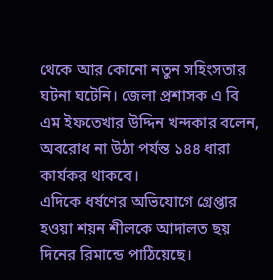থেকে আর কোনো নতুন সহিংসতার ঘটনা ঘটেনি। জেলা প্রশাসক এ বি এম ইফতেখার উদ্দিন খন্দকার বলেন, অবরোধ না উঠা পর্যন্ত ১৪৪ ধারা কার্যকর থাকবে।
এদিকে ধর্ষণের অভিযোগে গ্রেপ্তার হওয়া শয়ন শীলকে আদালত ছয় দিনের রিমান্ডে পাঠিয়েছে।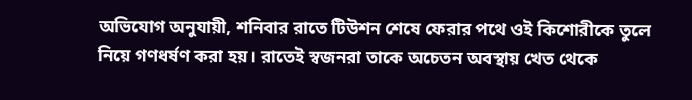অভিযোগ অনুযায়ী, শনিবার রাতে টিউশন শেষে ফেরার পথে ওই কিশোরীকে তুলে নিয়ে গণধর্ষণ করা হয়। রাতেই স্বজনরা তাকে অচেতন অবস্থায় খেত থেকে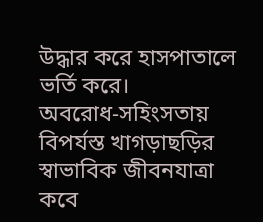উদ্ধার করে হাসপাতালে ভর্তি করে।
অবরোধ-সহিংসতায় বিপর্যস্ত খাগড়াছড়ির স্বাভাবিক জীবনযাত্রা কবে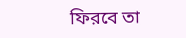ফিরবে তা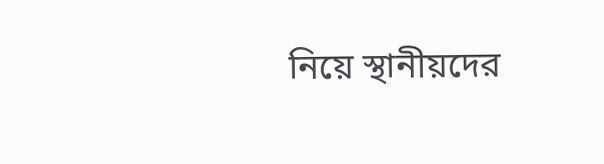নিয়ে স্থানীয়দের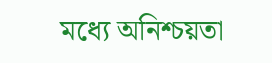মধ্যে অনিশ্চয়তা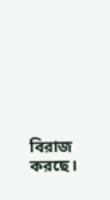বিরাজ করছে।